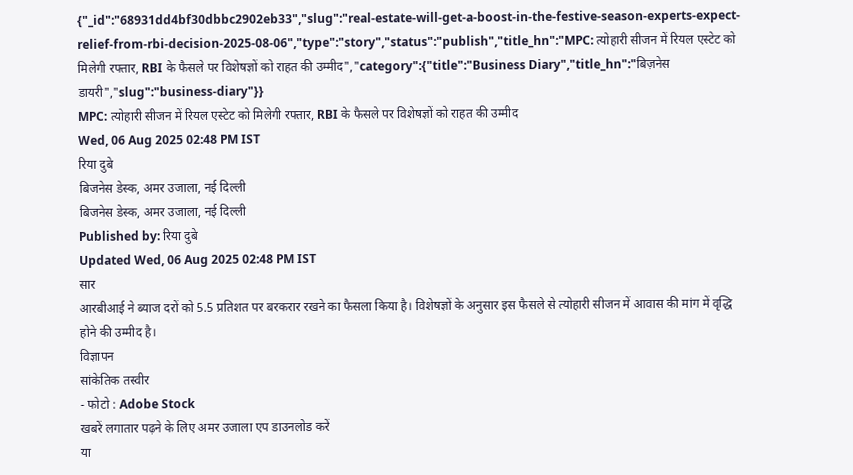{"_id":"68931dd4bf30dbbc2902eb33","slug":"real-estate-will-get-a-boost-in-the-festive-season-experts-expect-relief-from-rbi-decision-2025-08-06","type":"story","status":"publish","title_hn":"MPC: त्योहारी सीजन में रियल एस्टेट को मिलेगी रफ्तार, RBI के फैसले पर विशेषज्ञों को राहत की उम्मीद","category":{"title":"Business Diary","title_hn":"बिज़नेस डायरी","slug":"business-diary"}}
MPC: त्योहारी सीजन में रियल एस्टेट को मिलेगी रफ्तार, RBI के फैसले पर विशेषज्ञों को राहत की उम्मीद
Wed, 06 Aug 2025 02:48 PM IST
रिया दुबे
बिजनेस डेस्क, अमर उजाला, नई दिल्ली
बिजनेस डेस्क, अमर उजाला, नई दिल्ली
Published by: रिया दुबे
Updated Wed, 06 Aug 2025 02:48 PM IST
सार
आरबीआई ने ब्याज दरों को 5.5 प्रतिशत पर बरकरार रखने का फैसला किया है। विशेषज्ञों के अनुसार इस फैसले से त्योहारी सीजन में आवास की मांग में वृद्धि होने की उम्मीद है।
विज्ञापन
सांकेतिक तस्वीर
- फोटो : Adobe Stock
खबरें लगातार पढ़ने के लिए अमर उजाला एप डाउनलोड करें
या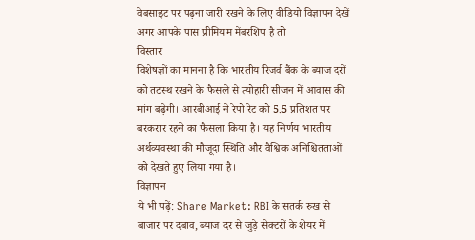वेबसाइट पर पढ़ना जारी रखने के लिए वीडियो विज्ञापन देखें
अगर आपके पास प्रीमियम मेंबरशिप है तो
विस्तार
विशेषज्ञों का मानना है कि भारतीय रिजर्व बैंक के ब्याज दरों को तटस्थ रखने के फैसले से त्योहारी सीजन में आवास की मांग बढ़ेगी। आरबीआई ने रेपो रेट को 5.5 प्रतिशत पर बरकरार रहने का फैसला किया है। यह निर्णय भारतीय अर्थव्यवस्था की मौजूदा स्थिति और वैश्विक अनिश्चितताओं को देखते हुए लिया गया है।
विज्ञापन
ये भी पढ़ें: Share Market: RBI के सतर्क रुख से बाजार पर दबाव, ब्याज दर से जुड़े सेक्टरों के शेयर में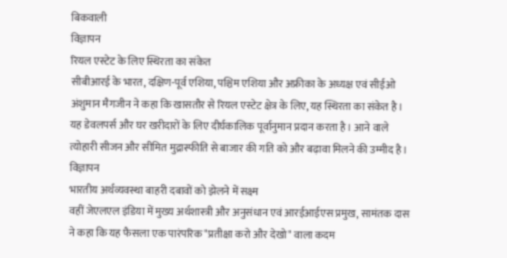बिकवाली
विज्ञापन
रियल एस्टेट के लिए स्थिरता का संकेत
सीबीआरई के भारत, दक्षिण-पूर्व एशिया, पश्चिम एशिया और अफ्रीका के अध्यक्ष एवं सीईओ अंशुमान मैगजीन ने कहा कि खासतौर से रियल एस्टेट क्षेत्र के लिए, यह स्थिरता का संकेत है। यह डेवलपर्स और घर खरीदारों के लिए दीर्घकालिक पूर्वानुमान प्रदान करता है। आने वाले त्योहारी सीजन और सीमित मुद्रास्फीति से बाजार की गति को और बढ़ावा मिलने की उम्मीद है।
विज्ञापन
भारतीय अर्थव्यवस्था बाहरी दबावों को झेलने में सक्ष्म
वहीं जेएलएल इंडिया में मुख्य अर्थशास्त्री और अनुसंधान एवं आरईआईएस प्रमुख, सामंतक दास ने कहा कि यह फैसला एक पारंपरिक "प्रतीक्षा करो और देखो" वाला कदम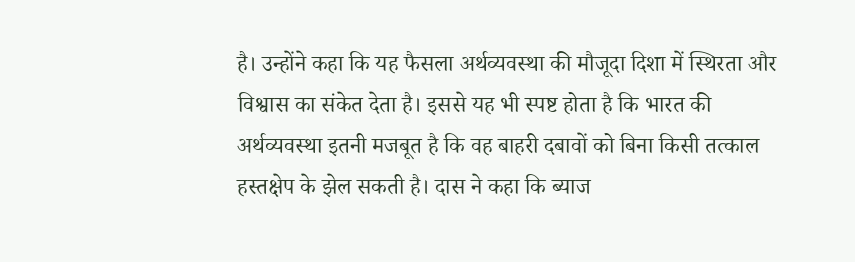है। उन्होंने कहा कि यह फैसला अर्थव्यवस्था की मौजूदा दिशा में स्थिरता और विश्वास का संकेत देता है। इससे यह भी स्पष्ट होता है कि भारत की अर्थव्यवस्था इतनी मजबूत है कि वह बाहरी दबावों को बिना किसी तत्काल हस्तक्षेप के झेल सकती है। दास ने कहा कि ब्याज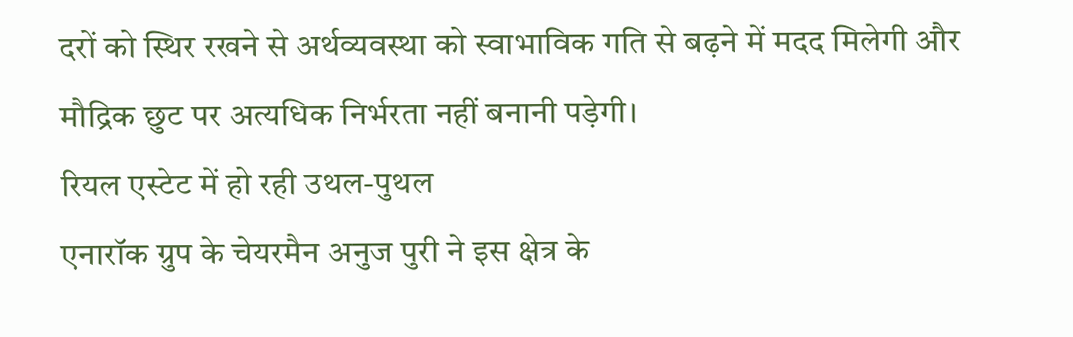दरों को स्थिर रखने से अर्थव्यवस्था को स्वाभाविक गति से बढ़ने में मदद मिलेगी और मौद्रिक छुट पर अत्यधिक निर्भरता नहीं बनानी पड़ेगी।
रियल एस्टेट में हो रही उथल-पुथल
एनारॉक ग्रुप के चेयरमैन अनुज पुरी ने इस क्षेत्र के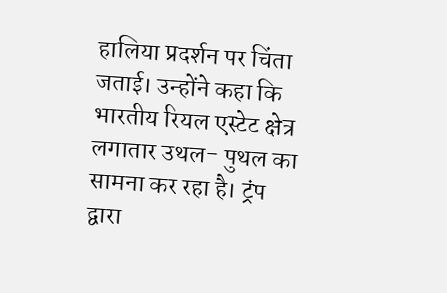हालिया प्रदर्शन पर चिंता जताई। उन्होंने कहा कि भारतीय रियल एस्टेट क्षेत्र लगातार उथल- पुथल का सामना कर रहा है। ट्रंप द्वारा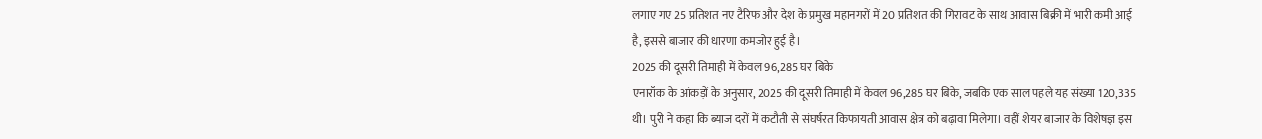लगाए गए 25 प्रतिशत नए टैरिफ और देश के प्रमुख महानगरों में 20 प्रतिशत की गिरावट के साथ आवास बिक्री में भारी कमी आई है, इससे बाजार की धारणा कमजोर हुई है।
2025 की दूसरी तिमाही में केवल 96,285 घर बिके
एनारॉक के आंकड़ों के अनुसार, 2025 की दूसरी तिमाही में केवल 96,285 घर बिके, जबकि एक साल पहले यह संख्या 120,335 थी। पुरी ने कहा कि ब्याज दरों में कटौती से संघर्षरत किफायती आवास क्षेत्र को बढ़ावा मिलेगा। वहीं शेयर बाजार के विशेषज्ञ इस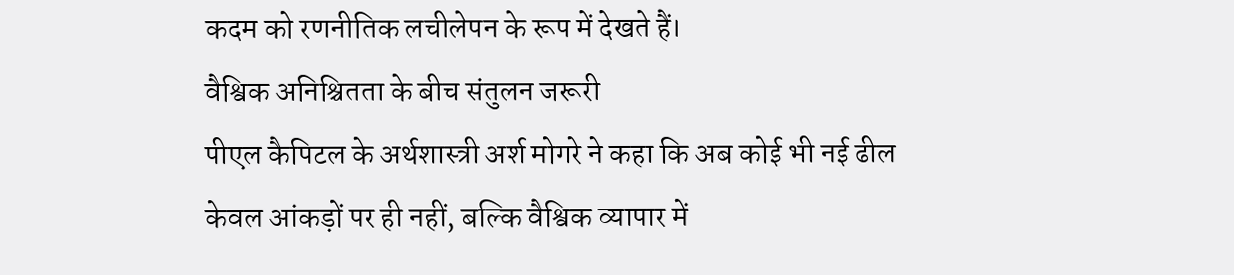कदम को रणनीतिक लचीलेपन के रूप में देखते हैं।
वैश्विक अनिश्चितता के बीच संतुलन जरूरी
पीएल कैपिटल के अर्थशास्त्री अर्श मोगरे ने कहा कि अब कोई भी नई ढील केवल आंकड़ों पर ही नहीं, बल्कि वैश्विक व्यापार में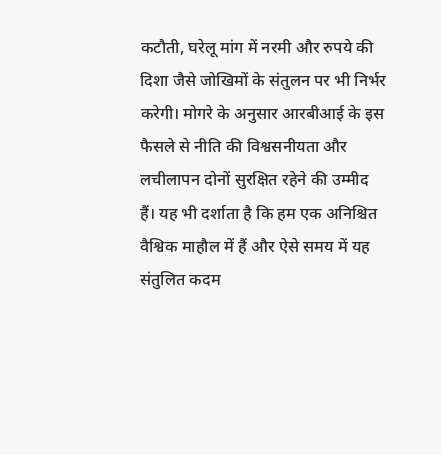कटौती, घरेलू मांग में नरमी और रुपये की दिशा जैसे जोखिमों के संतुलन पर भी निर्भर करेगी। मोगरे के अनुसार आरबीआई के इस फैसले से नीति की विश्वसनीयता और लचीलापन दोनों सुरक्षित रहेने की उम्मीद हैं। यह भी दर्शाता है कि हम एक अनिश्चित वैश्विक माहौल में हैं और ऐसे समय में यह संतुलित कदम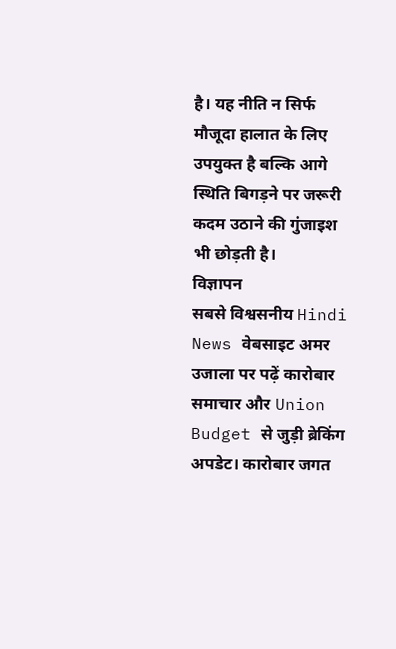है। यह नीति न सिर्फ मौजूदा हालात के लिए उपयुक्त है बल्कि आगे स्थिति बिगड़ने पर जरूरी कदम उठाने की गुंजाइश भी छोड़ती है।
विज्ञापन
सबसे विश्वसनीय Hindi News वेबसाइट अमर उजाला पर पढ़ें कारोबार समाचार और Union Budget से जुड़ी ब्रेकिंग अपडेट। कारोबार जगत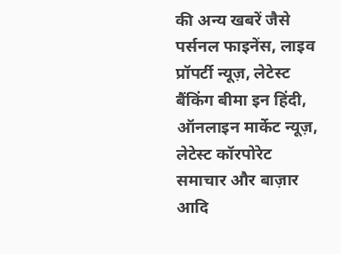की अन्य खबरें जैसे पर्सनल फाइनेंस, लाइव प्रॉपर्टी न्यूज़, लेटेस्ट बैंकिंग बीमा इन हिंदी, ऑनलाइन मार्केट न्यूज़, लेटेस्ट कॉरपोरेट समाचार और बाज़ार आदि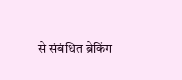से संबंधित ब्रेकिंग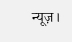न्यूज़।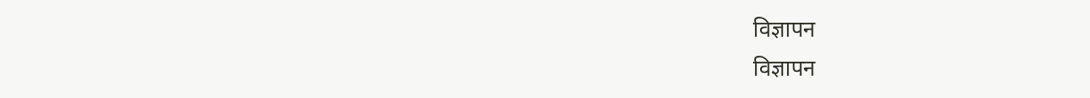विज्ञापन
विज्ञापन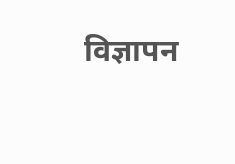विज्ञापन